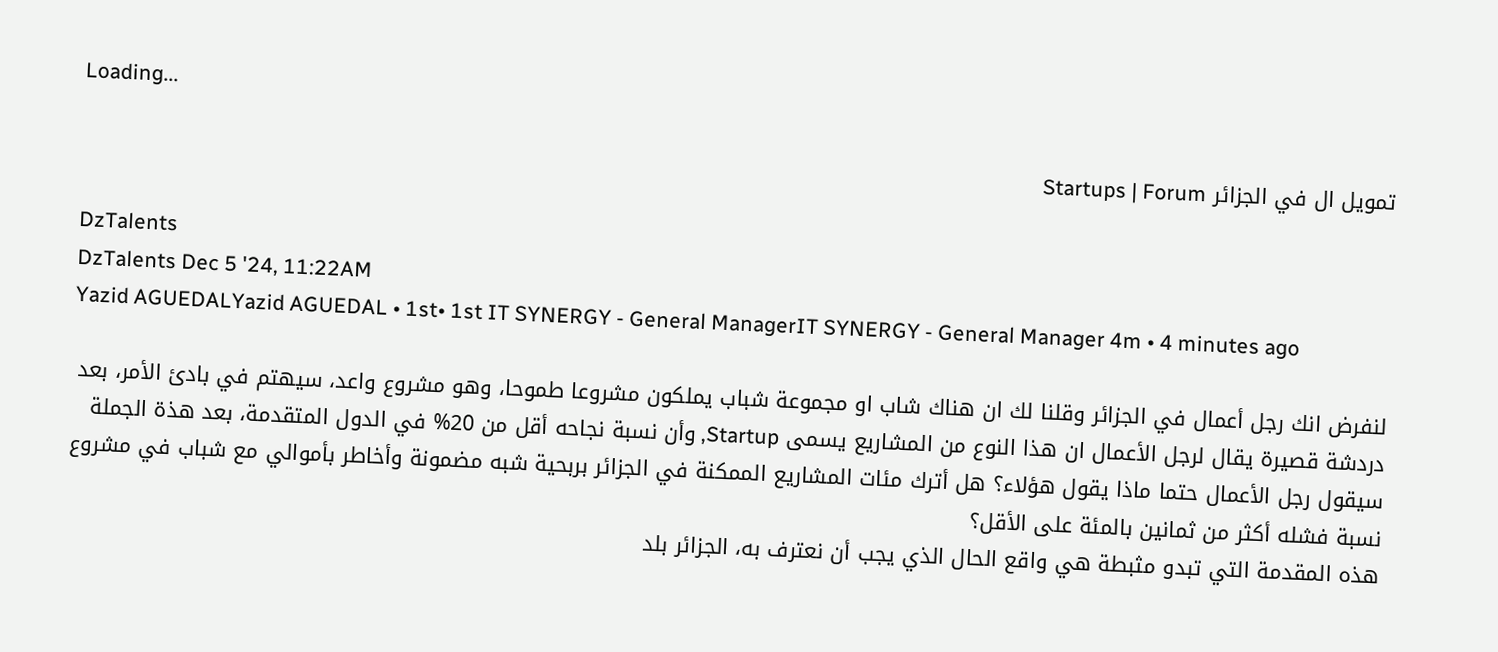Loading...

تمويل ال في الجزائر Startups | Forum

DzTalents
DzTalents Dec 5 '24, 11:22AM
Yazid AGUEDALYazid AGUEDAL • 1st• 1st IT SYNERGY - General ManagerIT SYNERGY - General Manager 4m • 4 minutes ago

لنفرض انك رجل أعمال في الجزائر وقلنا لك ان هناك شاب او مجموعة شباب يملكون مشروعا طموحا، وهو مشروع واعد، سيهتم في بادئ الأمر، بعد دردشة قصيرة يقال لرجل الأعمال ان هذا النوع من المشاريع يسمى Startup, وأن نسبة نجاحه أقل من 20% في الدول المتقدمة، بعد هذة الجملة سيقول رجل الأعمال حتما ماذا يقول هؤلاء؟ هل أترك مئات المشاريع الممكنة في الجزائر بربحية شبه مضمونة وأخاطر بأموالي مع شباب في مشروع نسبة فشله أكثر من ثمانين بالمئة على الأقل؟
هذه المقدمة التي تبدو مثبطة هي واقع الحال الذي يجب أن نعترف به، الجزائر بلد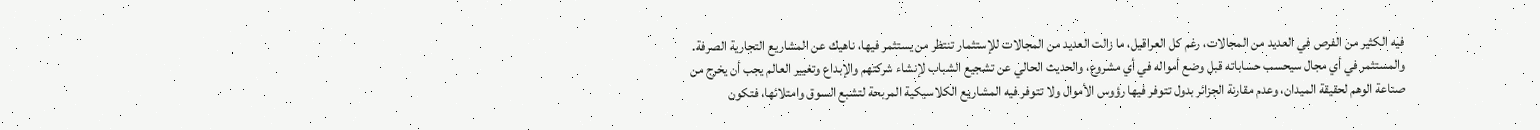فيه الكثير من الفرص في العديد من المجالات، رغم كل العراقيل، ما زالت العديد من المجالات للإستثمار تنتظر من يستثمر فيها، ناهيك عن المشاريع التجارية الصرفة. والمستثمر في أي مجال سيحسب حساباته قبل وضع أمواله في أي مشروع، والحديث الحالي عن تشجيع الشباب لإنشاء شركتهم والإبداع وتغيير العالم يجب أن يخرج من صناعة الوهم لحقيقة الميدان، وعدم مقارنة الجزائر بدول تتوفر فيها رؤوس الأموال ولا تتوفر فيه المشاريع الكلاسيكية المربحة لتشبع السوق وامتلائها، فتكون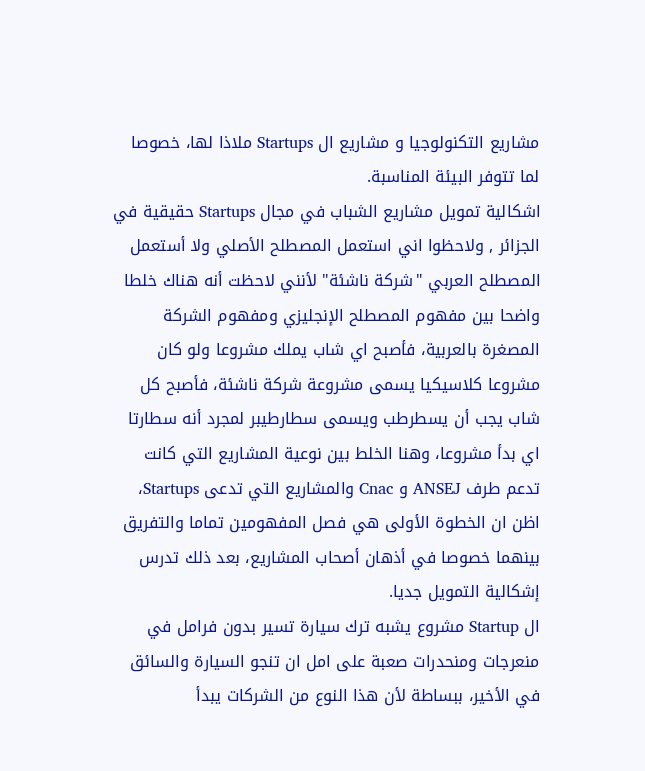مشاريع التكنولوجيا و مشاريع ال Startups ملاذا لها، خصوصا لما تتوفر البيئة المناسبة.
اشكالية تمويل مشاريع الشباب في مجال Startups حقيقية في الجزائر , ولاحظوا اني استعمل المصطلح الأصلي ولا أستعمل المصطلح العربي "شركة ناشئة" لأنني لاحظت أنه هناك خلطا واضحا بين مفهوم المصطلح الإنجليزي ومفهوم الشركة المصغرة بالعربية، فأصبح اي شاب يملك مشروعا ولو كان مشروعا كلاسيكيا يسمى مشروعة شركة ناشئة، فأصبح كل شاب يجب أن يسطرطب ويسمى سطارطيبر لمجرد أنه سطارتا اي بدأ مشروعا، وهنا الخلط بين نوعية المشاريع التي كانت تدعم طرف ANSEJ و Cnac والمشاريع التي تدعى Startups، اظن ان الخطوة الأولى هي فصل المفهومين تماما والتفريق بينهما خصوصا في أذهان أصحاب المشاريع، بعد ذلك تدرس إشكالية التمويل جديا.
ال Startup مشروع يشبه ترك سيارة تسير بدون فرامل في منعرجات ومنحدرات صعبة على امل ان تنجو السيارة والسائق في الأخير، ببساطة لأن هذا النوع من الشركات يبدأ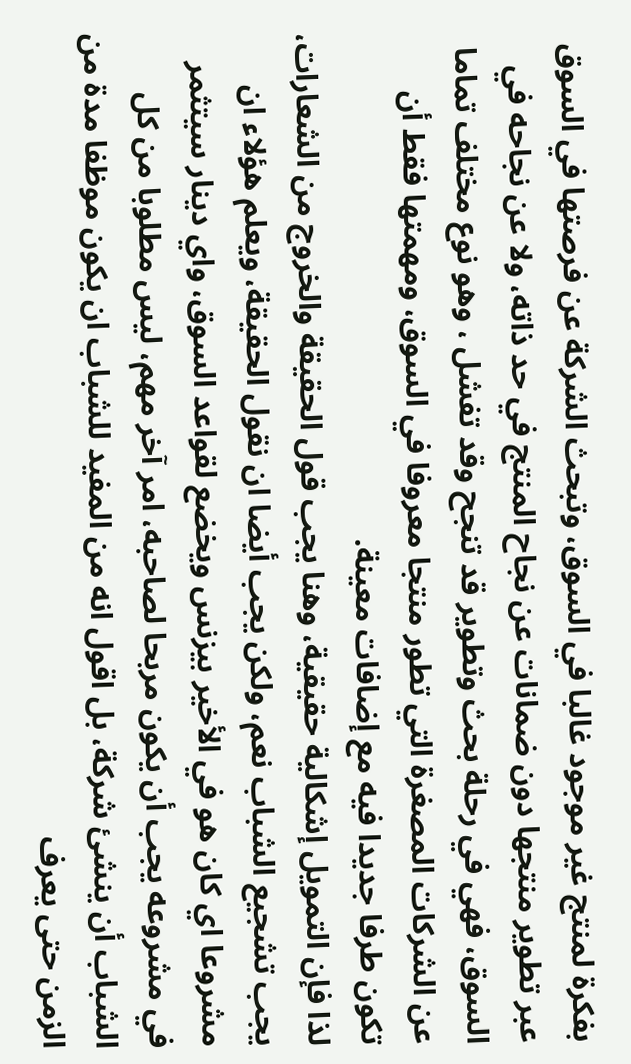بفكرة لمنتج غير موجود غالبا في السوق، وتبحث الشركة عن فرصتها في السوق عبر تطوير منتجها دون ضمانات عن نجاح المنتج في حد ذاته، ولا عن نجاحه في السوق، فهي في رحلة بحث وتطوير قد تنجح وقد تفشل ، وهو نوع مختلف تماما عن الشركات المصغرة التي تطور منتجا معروفا في السوق، ومهمتها فقط أن تكون طرفا جديدا فيه مع إضافات معينة.
لذا فإن التمويل إشكالية حقيقية، وهنا يجب قول الحقيقة والخروج من الشعارات، يجب تشجيع الشباب نعم، ولكن يجب أيضا ان نقول الحقيقة، ويعلم هؤلاء ان مشروعا اي كان هو في الأخير بيزنس ويخضع لقواعد السوق، واي دينار سيتثمر في مشروعه يجب أن يكون مربحا لصاحبه، امر آخر مهم، ليس مطلوبا من كل الشباب أن ينشئ شركة، بل اقول انه من المفيد للشباب ان يكون موظفا مدة من الزمن حتى يعرف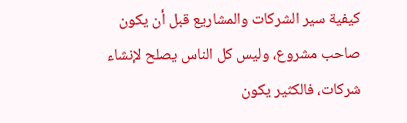كيفية سير الشركات والمشاريع قبل أن يكون صاحب مشروع، وليس كل الناس يصلح لإنشاء شركات، فالكثير يكون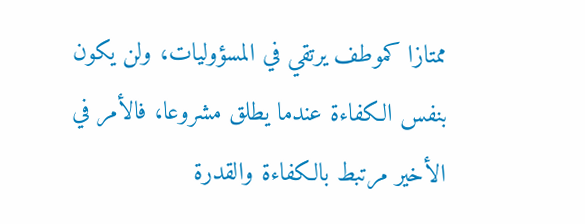ممتازا كموطف يرتقي في المسؤوليات، ولن يكون بنفس الكفاءة عندما يطلق مشروعا، فالأمر في الأخير مرتبط بالكفاءة والقدرة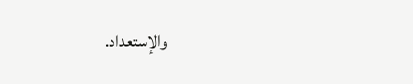والإستعداد.